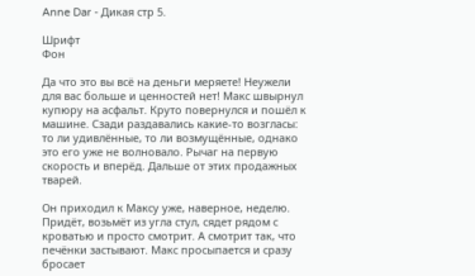Anne Dar - Дикая стр 5.

Шрифт
Фон

Да что это вы всё на деньги меряете! Неужели для вас больше и ценностей нет! Макс швырнул купюру на асфальт. Круто повернулся и пошёл к машине. Сзади раздавались какие-то возгласы: то ли удивлённые, то ли возмущённые, однако это его уже не волновало. Рычаг на первую скорость и вперёд. Дальше от этих продажных тварей.

Он приходил к Максу уже, наверное, неделю. Придёт, возьмёт из угла стул, сядет рядом с кроватью и просто смотрит. А смотрит так, что печёнки застывают. Макс просыпается и сразу бросает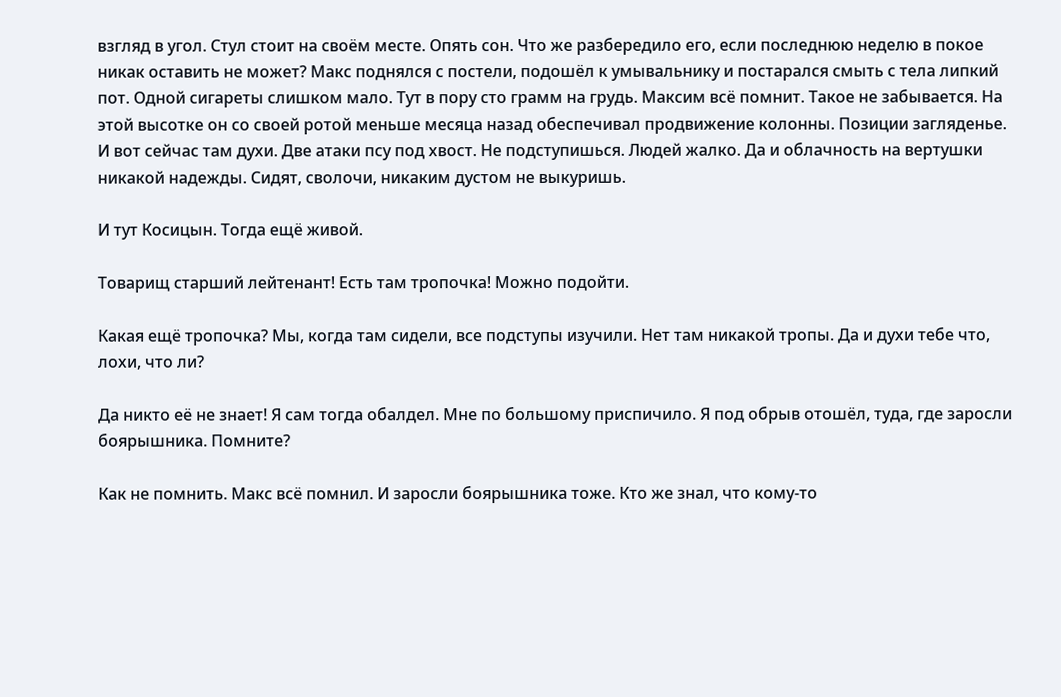взгляд в угол. Стул стоит на своём месте. Опять сон. Что же разбередило его, если последнюю неделю в покое никак оставить не может? Макс поднялся с постели, подошёл к умывальнику и постарался смыть с тела липкий пот. Одной сигареты слишком мало. Тут в пору сто грамм на грудь. Максим всё помнит. Такое не забывается. На этой высотке он со своей ротой меньше месяца назад обеспечивал продвижение колонны. Позиции загляденье. И вот сейчас там духи. Две атаки псу под хвост. Не подступишься. Людей жалко. Да и облачность на вертушки никакой надежды. Сидят, сволочи, никаким дустом не выкуришь.

И тут Косицын. Тогда ещё живой.

Товарищ старший лейтенант! Есть там тропочка! Можно подойти.

Какая ещё тропочка? Мы, когда там сидели, все подступы изучили. Нет там никакой тропы. Да и духи тебе что, лохи, что ли?

Да никто её не знает! Я сам тогда обалдел. Мне по большому приспичило. Я под обрыв отошёл, туда, где заросли боярышника. Помните?

Как не помнить. Макс всё помнил. И заросли боярышника тоже. Кто же знал, что кому-то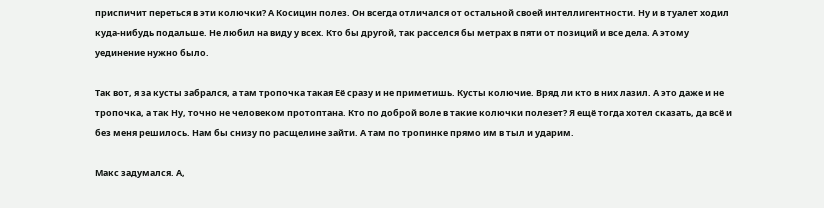приспичит переться в эти колючки? А Косицин полез. Он всегда отличался от остальной своей интеллигентности. Ну и в туалет ходил куда-нибудь подальше. Не любил на виду у всех. Кто бы другой, так расселся бы метрах в пяти от позиций и все дела. А этому уединение нужно было.

Так вот, я за кусты забрался, а там тропочка такая Её сразу и не приметишь. Кусты колючие. Вряд ли кто в них лазил. А это даже и не тропочка, а так Ну, точно не человеком протоптана. Кто по доброй воле в такие колючки полезет? Я ещё тогда хотел сказать, да всё и без меня решилось. Нам бы снизу по расщелине зайти. А там по тропинке прямо им в тыл и ударим.

Макс задумался. А,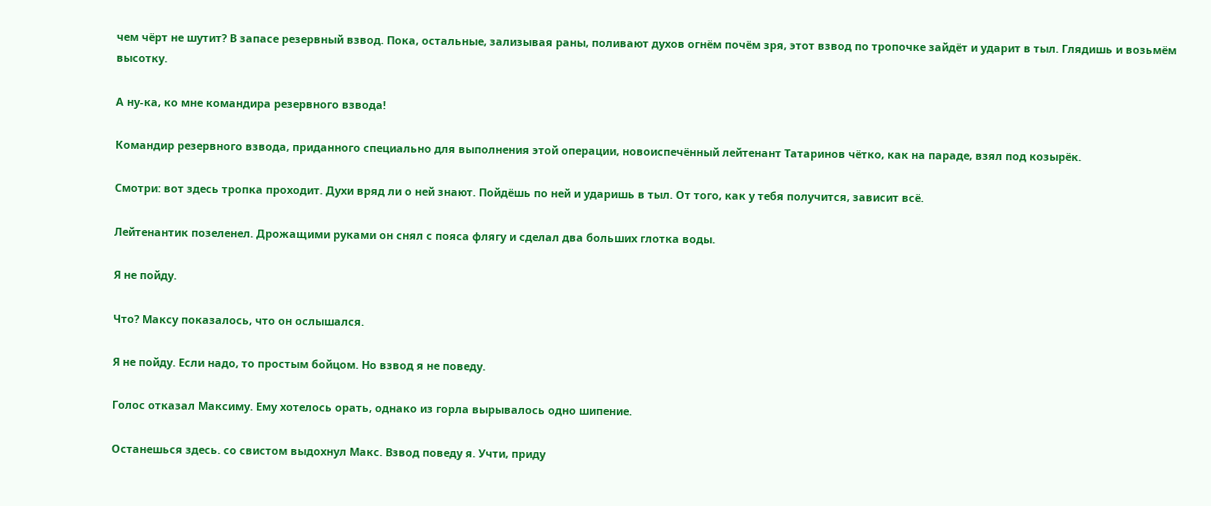чем чёрт не шутит? В запасе резервный взвод. Пока, остальные, зализывая раны, поливают духов огнём почём зря, этот взвод по тропочке зайдёт и ударит в тыл. Глядишь и возьмём высотку.

А ну-ка, ко мне командира резервного взвода!

Командир резервного взвода, приданного специально для выполнения этой операции, новоиспечённый лейтенант Татаринов чётко, как на параде, взял под козырёк.

Смотри: вот здесь тропка проходит. Духи вряд ли о ней знают. Пойдёшь по ней и ударишь в тыл. От того, как у тебя получится, зависит всё.

Лейтенантик позеленел. Дрожащими руками он снял с пояса флягу и сделал два больших глотка воды.

Я не пойду.

Что? Максу показалось, что он ослышался.

Я не пойду. Если надо, то простым бойцом. Но взвод я не поведу.

Голос отказал Максиму. Ему хотелось орать, однако из горла вырывалось одно шипение.

Останешься здесь. со свистом выдохнул Макс. Взвод поведу я. Учти, приду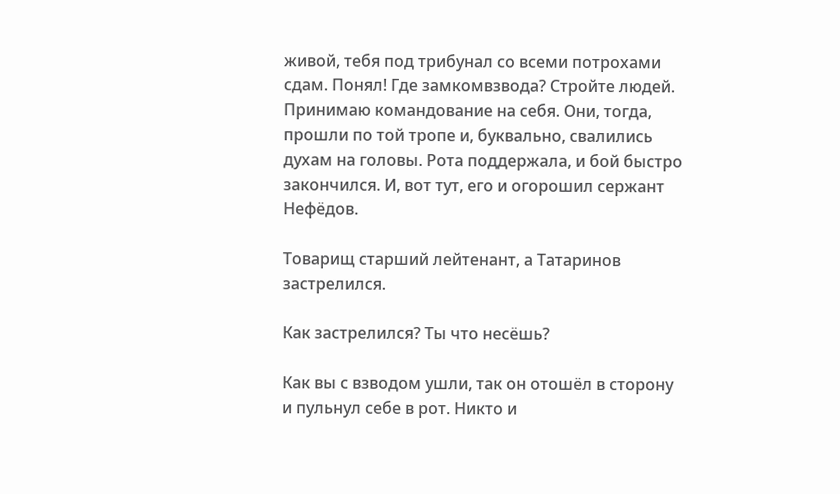живой, тебя под трибунал со всеми потрохами сдам. Понял! Где замкомвзвода? Стройте людей. Принимаю командование на себя. Они, тогда, прошли по той тропе и, буквально, свалились духам на головы. Рота поддержала, и бой быстро закончился. И, вот тут, его и огорошил сержант Нефёдов.

Товарищ старший лейтенант, а Татаринов застрелился.

Как застрелился? Ты что несёшь?

Как вы с взводом ушли, так он отошёл в сторону и пульнул себе в рот. Никто и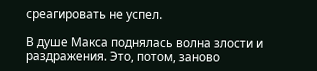среагировать не успел.

В душе Макса поднялась волна злости и раздражения. Это, потом, заново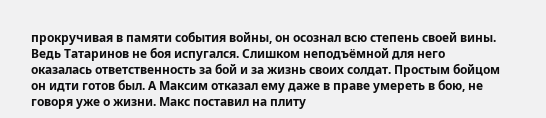прокручивая в памяти события войны, он осознал всю степень своей вины. Ведь Татаринов не боя испугался. Слишком неподъёмной для него оказалась ответственность за бой и за жизнь своих солдат. Простым бойцом он идти готов был. А Максим отказал ему даже в праве умереть в бою, не говоря уже о жизни. Макс поставил на плиту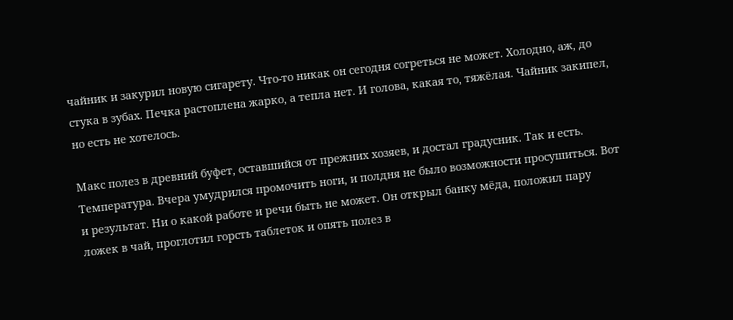чайник и закурил новую сигарету. Что-то никак он сегодня согреться не может. Холодно, аж, до стука в зубах. Печка растоплена жарко, а тепла нет. И голова, какая то, тяжёлая. Чайник закипел, но есть не хотелось.

Макс полез в древний буфет, оставшийся от прежних хозяев, и достал градусник. Так и есть. Температура. Вчера умудрился промочить ноги, и полдня не было возможности просушиться. Вот и результат. Ни о какой работе и речи быть не может. Он открыл банку мёда, положил пару ложек в чай, проглотил горсть таблеток и опять полез в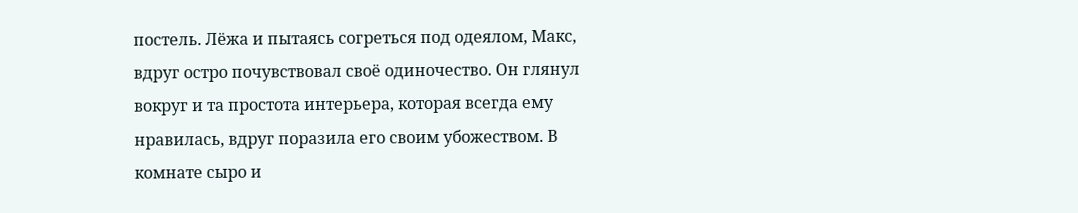постель. Лёжа и пытаясь согреться под одеялом, Макс, вдруг остро почувствовал своё одиночество. Он глянул вокруг и та простота интерьера, которая всегда ему нравилась, вдруг поразила его своим убожеством. В комнате сыро и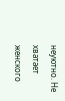неуютно. Не хватает женского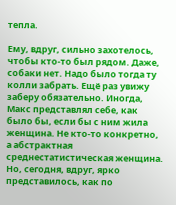тепла.

Ему, вдруг, сильно захотелось, чтобы кто-то был рядом. Даже, собаки нет. Надо было тогда ту колли забрать. Ещё раз увижу заберу обязательно. Иногда, Макс представлял себе, как было бы, если бы с ним жила женщина. Не кто-то конкретно, а абстрактная среднестатистическая женщина. Но, сегодня, вдруг, ярко представилось, как по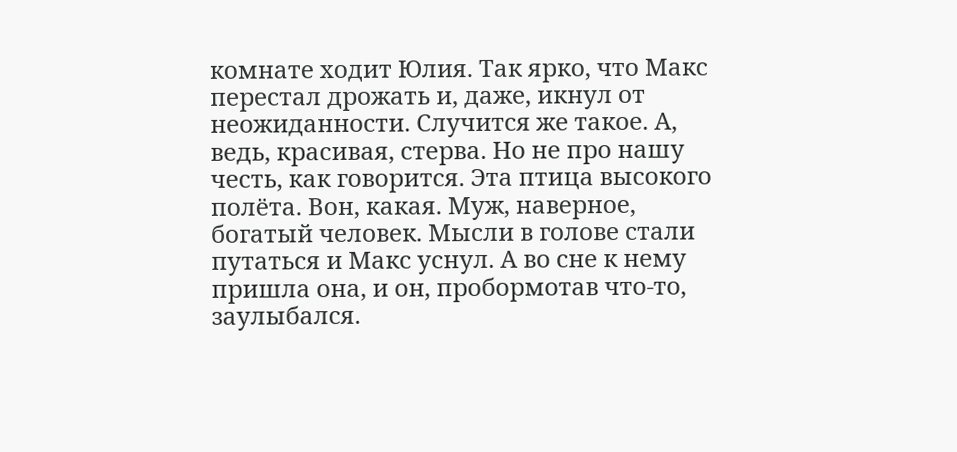комнате ходит Юлия. Так ярко, что Макс перестал дрожать и, даже, икнул от неожиданности. Случится же такое. А, ведь, красивая, стерва. Но не про нашу честь, как говорится. Эта птица высокого полёта. Вон, какая. Муж, наверное, богатый человек. Мысли в голове стали путаться и Макс уснул. А во сне к нему пришла она, и он, пробормотав что-то, заулыбался.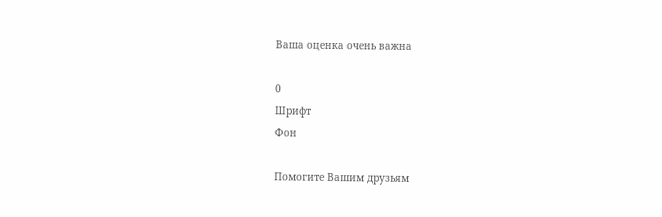Ваша оценка очень важна

0
Шрифт
Фон

Помогите Вашим друзьям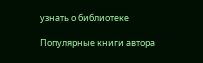узнать о библиотеке

Популярные книги автора